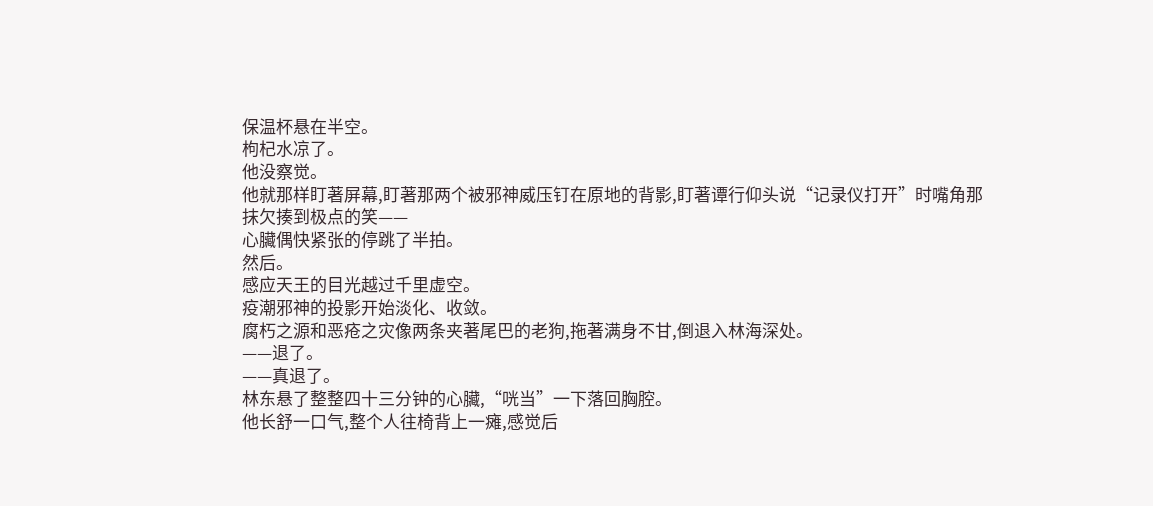保温杯悬在半空。
枸杞水凉了。
他没察觉。
他就那样盯著屏幕,盯著那两个被邪神威压钉在原地的背影,盯著谭行仰头说“记录仪打开”时嘴角那抹欠揍到极点的笑——
心臟偶快紧张的停跳了半拍。
然后。
感应天王的目光越过千里虚空。
疫潮邪神的投影开始淡化、收敛。
腐朽之源和恶疮之灾像两条夹著尾巴的老狗,拖著满身不甘,倒退入林海深处。
——退了。
——真退了。
林东悬了整整四十三分钟的心臟,“咣当”一下落回胸腔。
他长舒一口气,整个人往椅背上一瘫,感觉后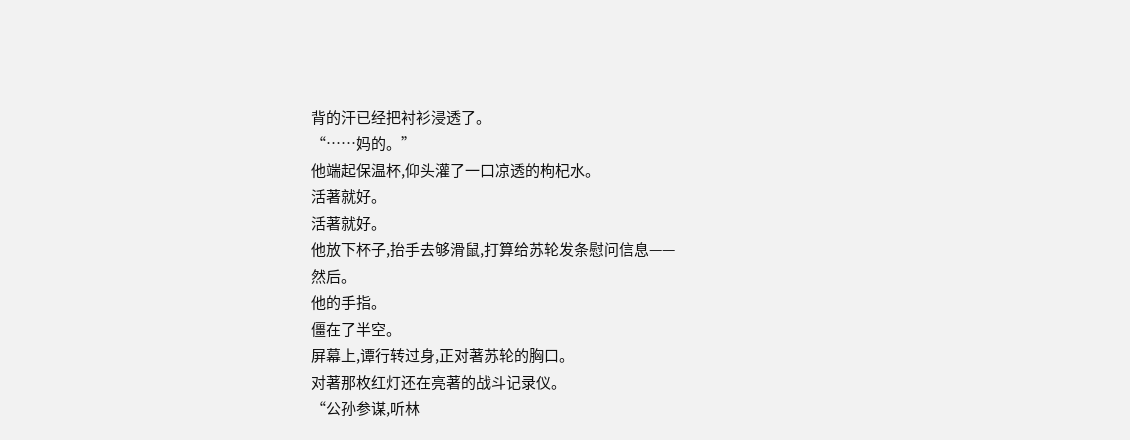背的汗已经把衬衫浸透了。
“……妈的。”
他端起保温杯,仰头灌了一口凉透的枸杞水。
活著就好。
活著就好。
他放下杯子,抬手去够滑鼠,打算给苏轮发条慰问信息——
然后。
他的手指。
僵在了半空。
屏幕上,谭行转过身,正对著苏轮的胸口。
对著那枚红灯还在亮著的战斗记录仪。
“公孙参谋,听林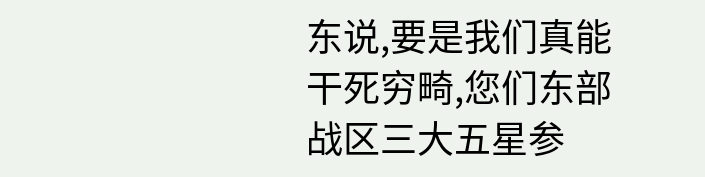东说,要是我们真能干死穷畸,您们东部战区三大五星参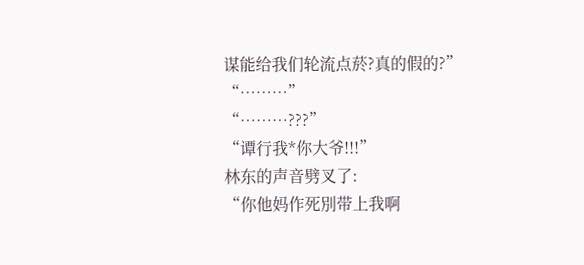谋能给我们轮流点菸?真的假的?”
“………”
“………???”
“谭行我*你大爷!!!”
林东的声音劈叉了:
“你他妈作死別带上我啊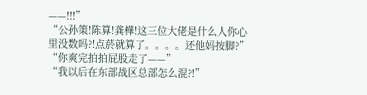——!!!”
“公孙策!陈算!龚樺!这三位大佬是什么人你心里没数吗?!点菸就算了。。。。还他妈按脚?”
“你爽完拍拍屁股走了——”
“我以后在东部战区总部怎么混?!”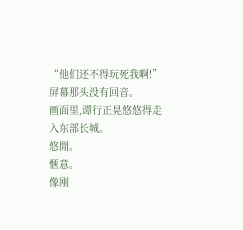“他们还不得玩死我啊!”
屏幕那头没有回音。
画面里,谭行正晃悠悠得走入东部长城。
悠閒。
愜意。
像刚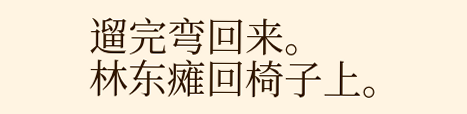遛完弯回来。
林东瘫回椅子上。